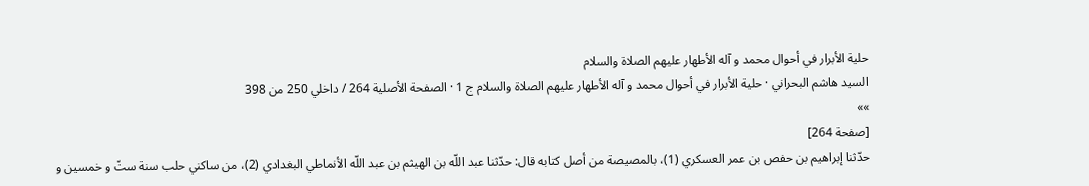حلية الأبرار في أحوال محمد و آله الأطهار عليهم الصلاة والسلام
السيد هاشم البحراني · حلية الأبرار في أحوال محمد و آله الأطهار عليهم الصلاة والسلام ج 1 · الصفحة الأصلية 264 / داخلي 250 من 398
»»
[صفحة 264]
حدّثنا إبراهيم بن حفص بن عمر العسكري (1)، بالمصيصة من أصل كتابه قال: حدّثنا عبد اللّه بن الهيثم بن عبد اللّه الأنماطي البغدادي (2)، من ساكني حلب سنة ستّ و خمسين و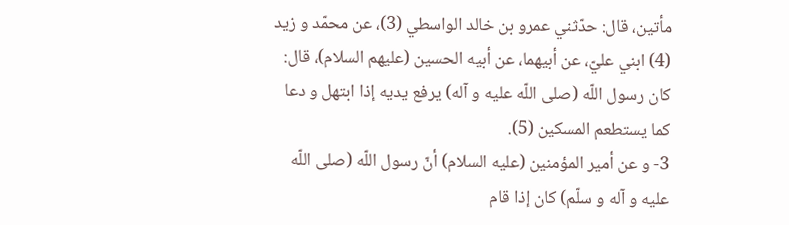مأتين، قال: حدّثني عمرو بن خالد الواسطي (3)، عن محمّد و زيد (4) ابني عليّ، عن أبيهما، عن أبيه الحسين (عليهم السلام)، قال: كان رسول اللّه (صلى اللّه عليه و آله) يرفع يديه إذا ابتهل و دعا كما يستطعم المسكين (5).
3- و عن أمير المؤمنين (عليه السلام) أنّ رسول اللّه (صلى اللّه عليه و آله و سلّم) كان إذا قام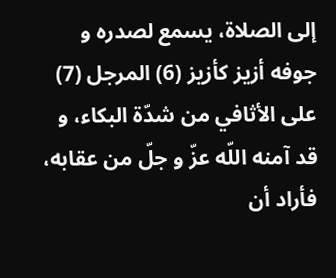إلى الصلاة، يسمع لصدره و جوفه أزيز كأزيز (6) المرجل (7) على الأثافي من شدّة البكاء، و قد آمنه اللّه عزّ و جلّ من عقابه، فأراد أن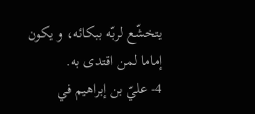يتخشّع لربّه ببكائه، و يكون إماما لمن اقتدى به.
4- عليّ بن إبراهيم في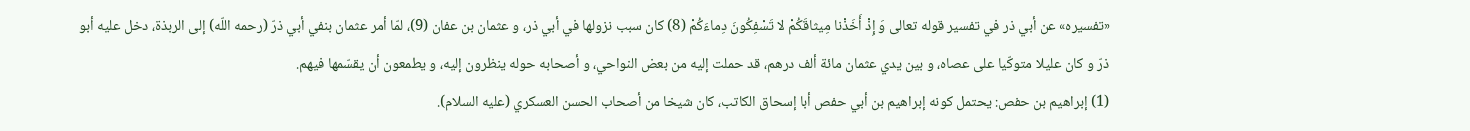«تفسيره» عن أبي ذر في تفسير قوله تعالى وَ إِذْ أَخَذْنا مِيثاقَكُمْ لا تَسْفِكُونَ دِماءَكُمْ (8) كان سبب نزولها في أبي ذر، و عثمان بن عفان (9)، لمّا أمر عثمان بنفي أبي ذرّ (رحمه اللّه) إلى الربذة، دخل عليه أبو ذرّ و كان عليلا متوكّيا على عصاه، و بين يدي عثمان مائة ألف درهم، قد حملت إليه من بعض النواحي، و أصحابه حوله ينظرون إليه، و يطمعون أن يقسّمها فيهم.
(1) إبراهيم بن حفص: يحتمل كونه إبراهيم بن أبي حفص أبا إسحاق الكاتب، كان شيخا من أصحاب الحسن العسكري (عليه السلام).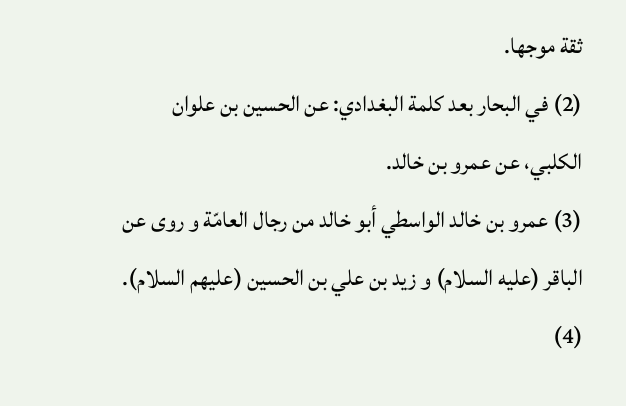ثقة موجها.
(2) في البحار بعد كلمة البغدادي: عن الحسين بن علوان الكلبي، عن عمرو بن خالد.
(3) عمرو بن خالد الواسطي أبو خالد من رجال العامّة و روى عن الباقر (عليه السلام) و زيد بن علي بن الحسين (عليهم السلام).
(4)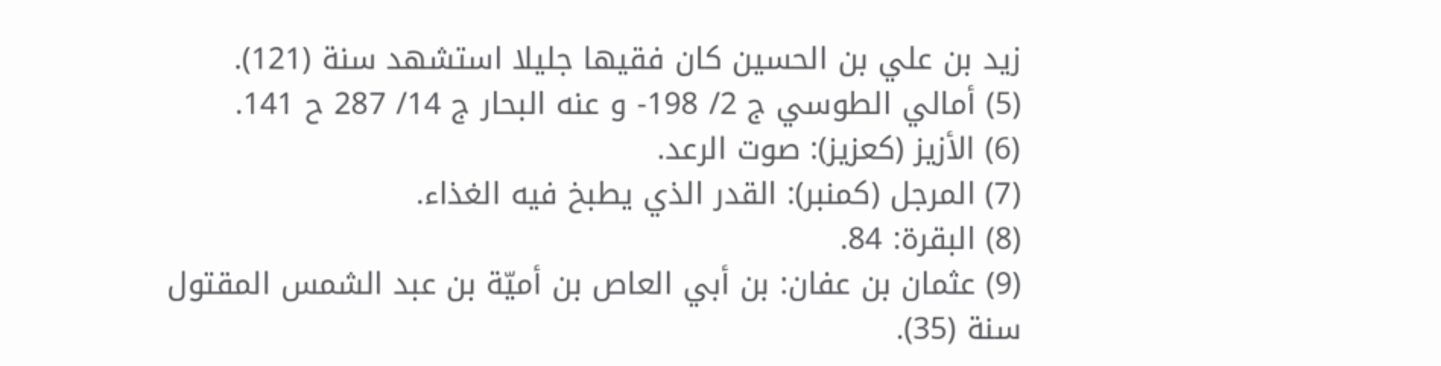زيد بن علي بن الحسين كان فقيها جليلا استشهد سنة (121).
(5) أمالي الطوسي ج 2/ 198- و عنه البحار ج 14/ 287 ح 141.
(6) الأزيز (كعزيز): صوت الرعد.
(7) المرجل (كمنبر): القدر الذي يطبخ فيه الغذاء.
(8) البقرة: 84.
(9) عثمان بن عفان: بن أبي العاص بن أميّة بن عبد الشمس المقتول سنة (35).